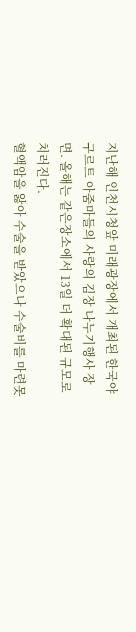지난해 인천시청앞 미래광장에서 개최된 한국야구르트 아줌마들의 사랑의 김장 나누기행사 장면. 올해는 같은장소에서 13일 더 확대된 규모로 치러진다.
혈액암을 앓아 수술을 받았으나 수술비를 마련못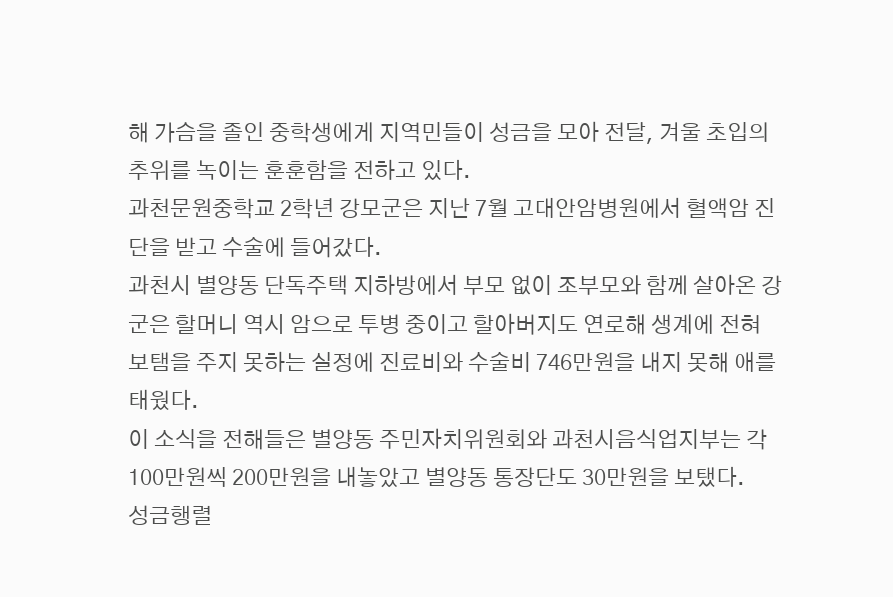해 가슴을 졸인 중학생에게 지역민들이 성금을 모아 전달, 겨울 초입의 추위를 녹이는 훈훈함을 전하고 있다.
과천문원중학교 2학년 강모군은 지난 7월 고대안암병원에서 혈액암 진단을 받고 수술에 들어갔다.
과천시 별양동 단독주택 지하방에서 부모 없이 조부모와 함께 살아온 강군은 할머니 역시 암으로 투병 중이고 할아버지도 연로해 생계에 전혀 보탬을 주지 못하는 실정에 진료비와 수술비 746만원을 내지 못해 애를 태웠다.
이 소식을 전해들은 별양동 주민자치위원회와 과천시음식업지부는 각 100만원씩 200만원을 내놓았고 별양동 통장단도 30만원을 보탰다.
성금행렬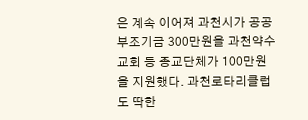은 계속 이어져 과천시가 공공부조기금 300만원을 과천약수교회 등 종교단체가 100만원을 지원했다. 과천로타리클럽도 딱한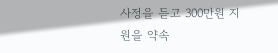사정을 듣고 300만원 지원을 약속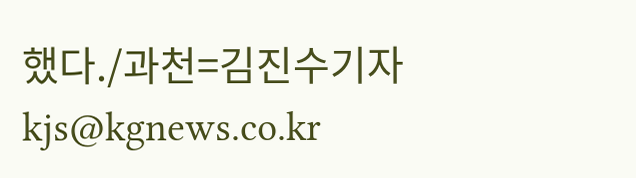했다./과천=김진수기자 kjs@kgnews.co.kr